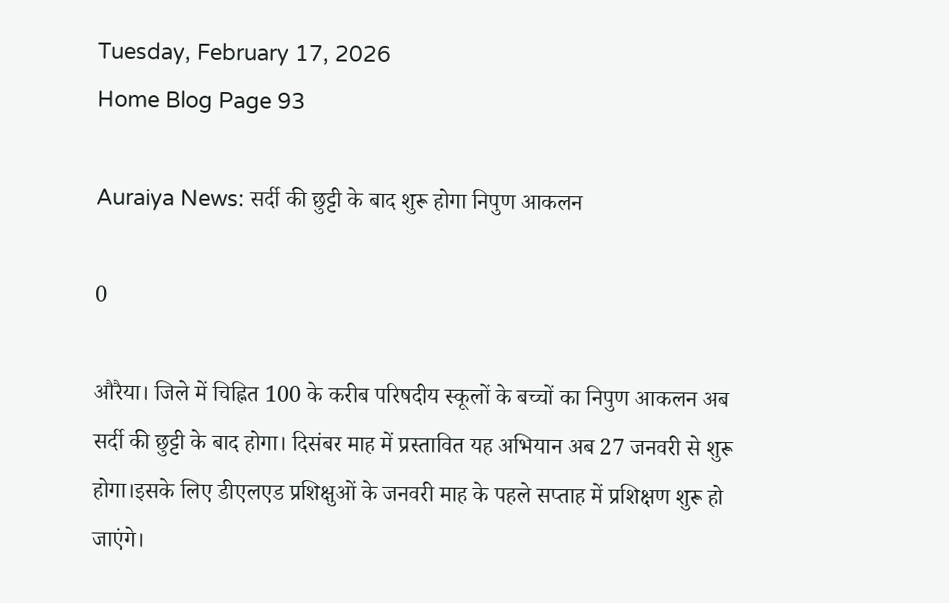Tuesday, February 17, 2026
Home Blog Page 93

Auraiya News: सर्दी की छुट्टी के बाद शुरू होगा निपुण आकलन

0

औरैया। जिले में चिह्नित 100 के करीब परिषदीय स्कूलों के बच्चों का निपुण आकलन अब सर्दी की छुट्टी के बाद होगा। दिसंबर माह में प्रस्तावित यह अभियान अब 27 जनवरी से शुरू होगा।इसके लिए डीएलएड प्रशिक्षुओं के जनवरी माह के पहले सप्ताह में प्रशिक्षण शुरू हो जाएंगे।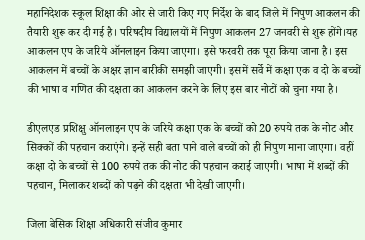महानिदेशक स्कूल शिक्षा की ओर से जारी किए गए निर्देश के बाद जिले में निपुण आकलन की तैयारी शुरू कर दी गई है। परिषदीय विद्यालयों में निपुण आकलन 27 जनवरी से शुरू होंगे।यह आकलन एप के जरिये ऑनलाइन किया जाएगा। इसे फरवरी तक पूरा किया जाना है। इस आकलन में बच्चों के अक्षर ज्ञान बारीकी समझी जाएगी। इसमें सर्वे में कक्षा एक व दो के बच्चों की भाषा व गणित की दक्षता का आकलन करने के लिए इस बार नोटों को चुना गया है।

डीएलएड प्रशिक्षु ऑनलाइन एप के जरिये कक्षा एक के बच्चों को 20 रुपये तक के नोट और सिक्कों की पहचान कराएंगे। इन्हें सही बता पाने वाले बच्चों को ही निपुण माना जाएगा। वहीं कक्षा दो के बच्चों से 100 रुपये तक की नोट की पहचान कराई जाएगी। भाषा में शब्दों की पहचान, मिलाकर शब्दों को पढ़ने की दक्षता भी देखी जाएगी।

जिला बेसिक शिक्षा अधिकारी संजीव कुमार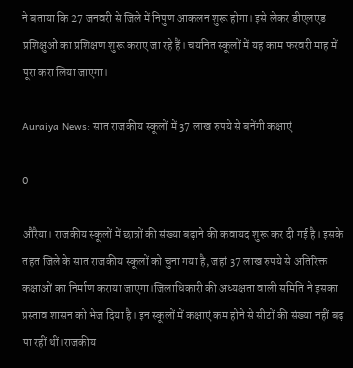ने बताया कि 27 जनवरी से जिले में निपुण आकलन शुरू होगा। इसे लेकर डीएलएड प्रशिक्षुओं का प्रशिक्षण शुरू कराए जा रहे हैं। चयनित स्कूलों में यह काम फरवरी माह में पूरा करा लिया जाएगा।

Auraiya News: सात राजकीय स्कूलों में 37 लाख रुपये से बनेंगी कक्षाएं

0

औरैया। राजकीय स्कूलों में छात्रों की संख्या बढ़ाने की कवायद शुरू कर दी गई है। इसके तहत जिले के सात राजकीय स्कूलों को चुना गया है, जहां 37 लाख रुपये से अतिरिक्त कक्षाओं का निर्माण कराया जाएगा।जिलाधिकारी की अध्यक्षता वाली समिति ने इसका प्रस्ताव शासन को भेज दिया है। इन स्कूलों में कक्षाएं कम होने से सीटों की संख्या नहीं बढ़ पा रहीं थीं।राजकीय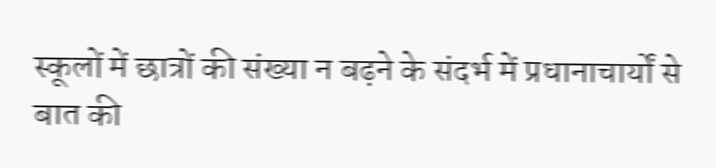स्कूलों में छात्रों की संख्या न बढ़ने के संदर्भ में प्रधानाचार्यों से बात की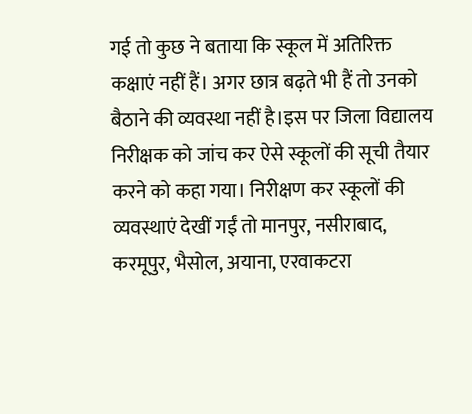गई तो कुछ ने बताया कि स्कूल में अतिरिक्त कक्षाएं नहीं हैं। अगर छात्र बढ़ते भी हैं तो उनको बैठाने की व्यवस्था नहीं है।इस पर जिला विद्यालय निरीक्षक को जांच कर ऐसे स्कूलों की सूची तैयार करने को कहा गया। निरीक्षण कर स्कूलों की व्यवस्थाएं देखीं गईं तो मानपुर, नसीराबाद, करमूपुर, भैसोल, अयाना, एरवाकटरा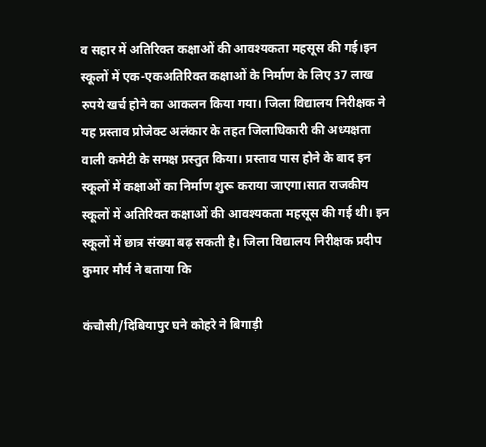व सहार में अतिरिक्त कक्षाओं की आवश्यकता महसूस की गई।इन स्कूलों में एक-एकअतिरिक्त कक्षाओं के निर्माण के लिए 37 लाख रुपये खर्च होने का आकलन किया गया। जिला विद्यालय निरीक्षक ने यह प्रस्ताव प्रोजेक्ट अलंकार के तहत जिलाधिकारी की अध्यक्षता वाली कमेटी के समक्ष प्रस्तुत किया। प्रस्ताव पास होने के बाद इन स्कूलों में कक्षाओं का निर्माण शुरू कराया जाएगा।सात राजकीय स्कूलों में अतिरिक्त कक्षाओं की आवश्यकता महसूस की गई थी। इन स्कूलों में छात्र संख्या बढ़ सकती है। जिला विद्यालय निरीक्षक प्रदीप कुमार मौर्य ने बताया कि

कंचौसी/दिबियापुर घने कोहरे ने बिगाड़ी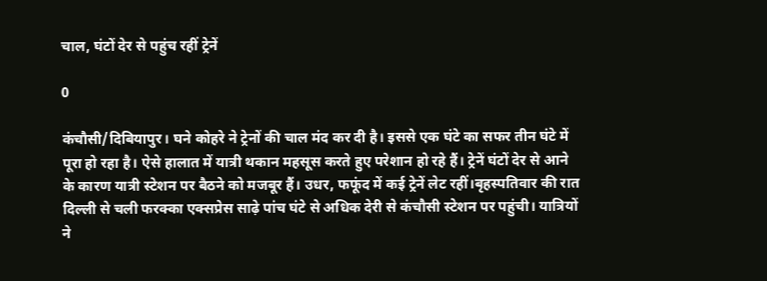चाल, घंटों देर से पहुंच रहीं ट्रेनें

0

कंचौसी/दिबियापुर। घने कोहरे ने ट्रेनों की चाल मंद कर दी है। इससे एक घंटे का सफर तीन घंटे में पूरा हो रहा है। ऐसे हालात में यात्री थकान महसूस करते हुए परेशान हो रहे हैं। ट्रेनें घंटों देर से आने के कारण यात्री स्टेशन पर बैठने को मजबूर हैं। उधर, फफूंद में कई ट्रेनें लेट रहीं।बृहस्पतिवार की रात दिल्ली से चली फरक्का एक्सप्रेस साढ़े पांच घंटे से अधिक देरी से कंचौसी स्टेशन पर पहुंची। यात्रियों ने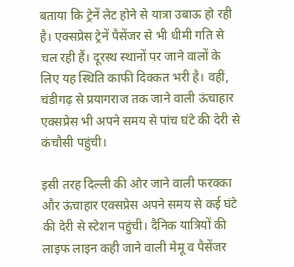बताया कि ट्रेनें लेट होने से यात्रा उबाऊ हो रही है। एक्सप्रेस ट्रेनें पैसेंजर से भी धीमी गति से चल रही हैं। दूरस्थ स्थानों पर जाने वालों के लिए यह स्थिति काफी दिक्कत भरी है। वहीं, चंडीगढ़ से प्रयागराज तक जाने वाली ऊंचाहार एक्सप्रेस भी अपने समय से पांच घंटे की देरी से कंचौसी पहुंची।

इसी तरह दिल्ली की ओर जाने वाली फरक्का और ऊंचाहार एक्सप्रेस अपने समय से कई घंटे की देरी से स्टेशन पहुंची। दैनिक यात्रियों की लाइफ लाइन कही जाने वाली मेमू व पैसेंजर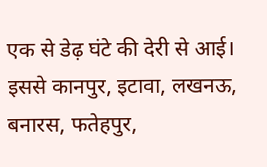एक से डेढ़ घंटे की देरी से आई। इससे कानपुर, इटावा, लखनऊ, बनारस, फतेहपुर,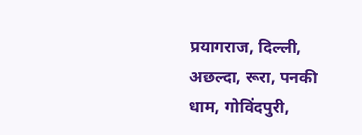प्रयागराज, दिल्ली, अछल्दा, रूरा, पनकी धाम, गोविंदपुरी,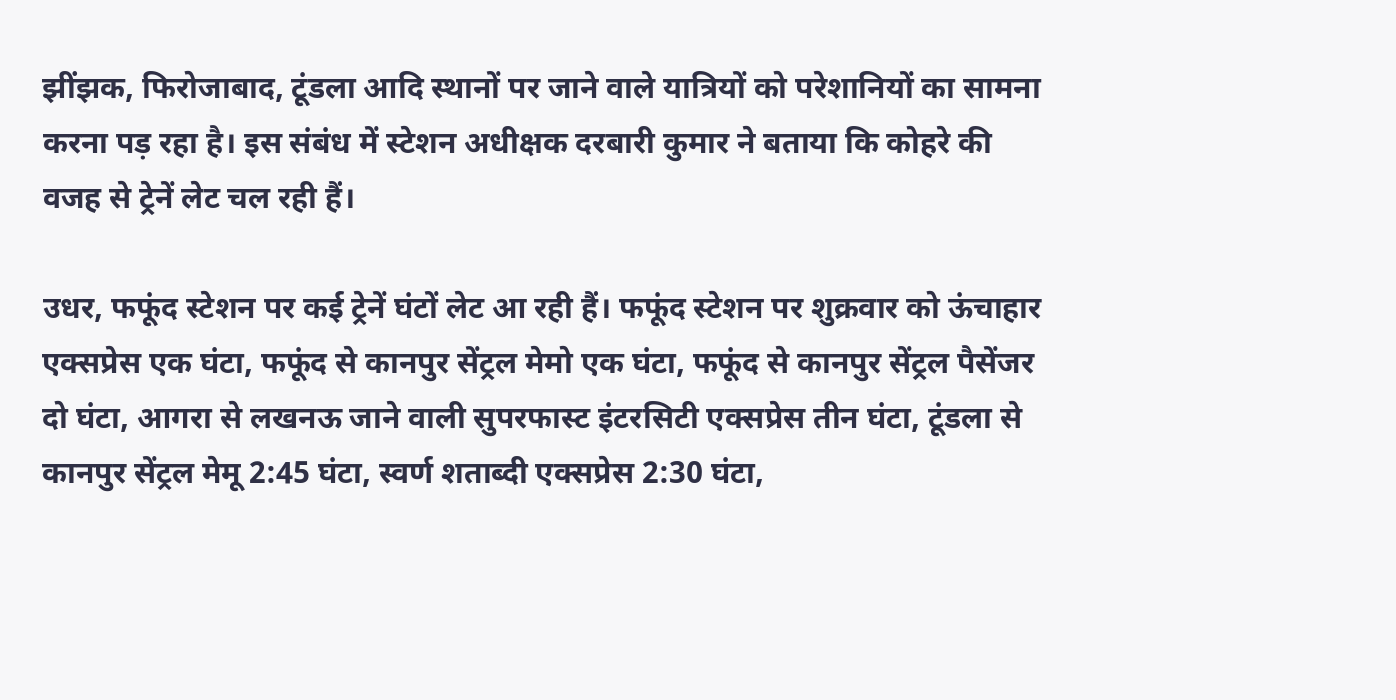झींझक, फिरोजाबाद, टूंडला आदि स्थानों पर जाने वाले यात्रियों को परेशानियों का सामना करना पड़ रहा है। इस संबंध में स्टेशन अधीक्षक दरबारी कुमार ने बताया कि कोहरे की वजह से ट्रेनें लेट चल रही हैं।

उधर, फफूंद स्टेशन पर कई ट्रेनें घंटों लेट आ रही हैं। फफूंद स्टेशन पर शुक्रवार को ऊंचाहार एक्सप्रेस एक घंटा, फफूंद से कानपुर सेंट्रल मेमो एक घंटा, फफूंद से कानपुर सेंट्रल पैसेंजर दो घंटा, आगरा से लखनऊ जाने वाली सुपरफास्ट इंटरसिटी एक्सप्रेस तीन घंटा, टूंडला से कानपुर सेंट्रल मेमू 2:45 घंटा, स्वर्ण शताब्दी एक्सप्रेस 2:30 घंटा,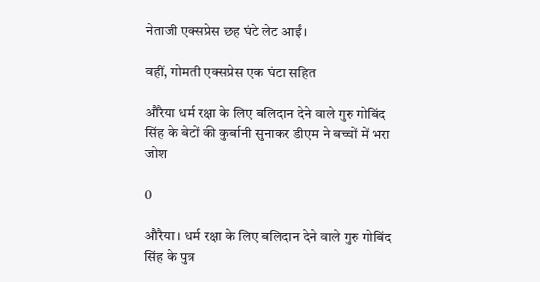नेताजी एक्सप्रेस छह घंटे लेट आईं।

वहीं, गोमती एक्सप्रेस एक घंटा सहित

औरैया धर्म रक्षा के लिए बलिदान देने वाले गुरु गोबिंद सिंह के बेटों की कुर्बानी सुनाकर डीएम ने बच्चों में भरा जोश

0

औरैया। धर्म रक्षा के लिए बलिदान देने वाले गुरु गोबिंद सिंह के पुत्र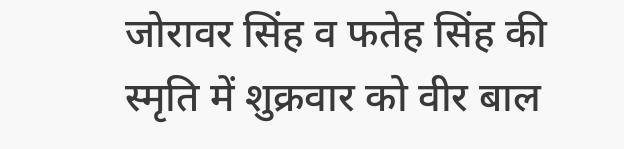जोरावर सिंह व फतेह सिंह की स्मृति में शुक्रवार को वीर बाल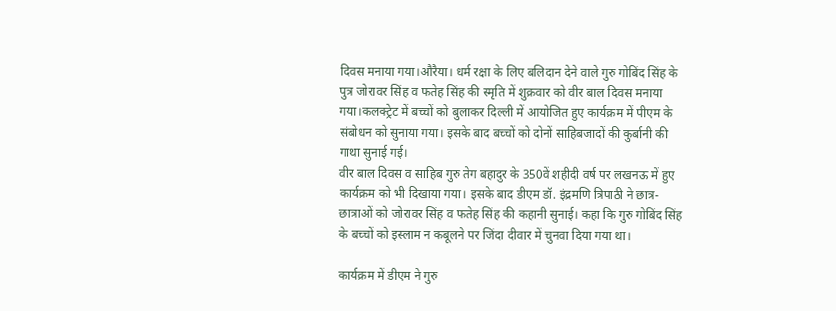दिवस मनाया गया।औरैया। धर्म रक्षा के लिए बलिदान देने वाले गुरु गोबिंद सिंह के पुत्र जोरावर सिंह व फतेह सिंह की स्मृति में शुक्रवार को वीर बाल दिवस मनाया गया।कलक्ट्रेट में बच्चों को बुलाकर दिल्ली में आयोजित हुए कार्यक्रम में पीएम के संबोधन को सुनाया गया। इसके बाद बच्चों को दोनों साहिबजादों की कुर्बानी की गाथा सुनाई गई।
वीर बाल दिवस व साहिब गुरु तेग बहादुर के 350वें शहीदी वर्ष पर लखनऊ में हुए कार्यक्रम को भी दिखाया गया। इसके बाद डीएम डॉ. इंद्रमणि त्रिपाठी ने छात्र-छात्राओं को जोरावर सिंह व फतेह सिंह की कहानी सुनाई। कहा कि गुरु गोबिंद सिंह के बच्चों को इस्लाम न कबूलने पर जिंदा दीवार में चुनवा दिया गया था।

कार्यक्रम में डीएम ने गुरु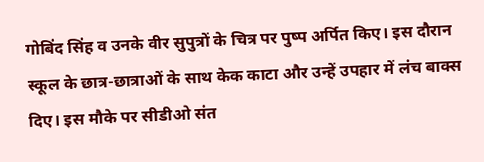गोबिंद सिंह व उनके वीर सुपुत्रों के चित्र पर पुष्प अर्पित किए। इस दौरान स्कूल के छात्र-छात्राओं के साथ केक काटा और उन्हें उपहार में लंच बाक्स दिए। इस मौके पर सीडीओ संत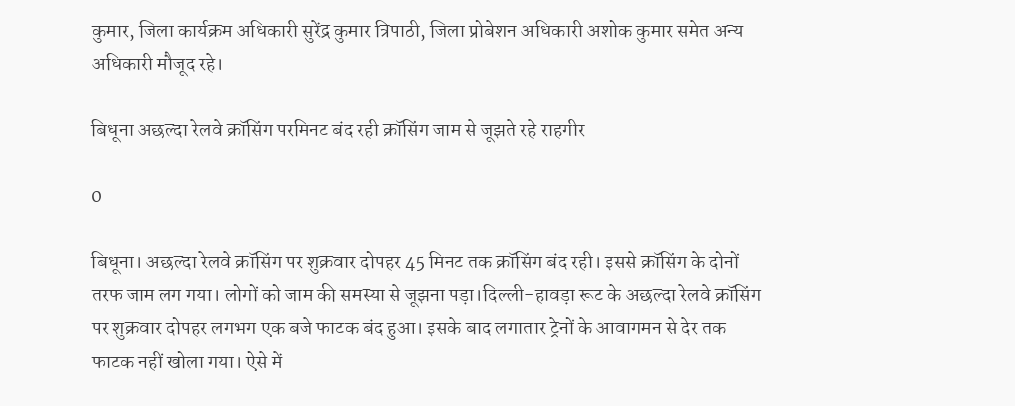कुमार, जिला कार्यक्रम अधिकारी सुरेंद्र कुमार त्रिपाठी, जिला प्रोबेशन अधिकारी अशोक कुमार समेत अन्य अधिकारी मौजूद रहे।

बिधूना अछल्दा रेलवे क्रॉसिंग परमिनट बंद रही क्रॉसिंग जाम से जूझते रहे राहगीर

0

बिधूना। अछल्दा रेलवे क्रॉसिंग पर शुक्रवार दोपहर 45 मिनट तक क्रॉसिंग बंद रही। इससे क्रॉसिंग के दोनों तरफ जाम लग गया। लोगों को जाम की समस्या से जूझना पड़ा।दिल्ली-हावड़ा रूट के अछल्दा रेलवे क्रॉसिंग पर शुक्रवार दोपहर लगभग एक बजे फाटक बंद हुआ। इसके बाद लगातार ट्रेनों के आवागमन से देर तक फाटक नहीं खोला गया। ऐसे में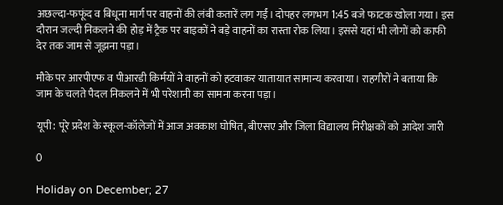अछल्दा-फफूंद व बिधूना मार्ग पर वाहनों की लंबी कतारें लग गईं। दोपहर लगभग 1:45 बजे फाटक खोला गया। इस दौरान जल्दी निकलने की होड़ में ट्रैक पर बाइकों ने बड़े वाहनों का रास्ता रोक लिया। इससे यहां भी लोगों को काफी देर तक जाम से जूझना पड़ा।

मौके पर आरपीएफ व पीआरडी किर्मयों ने वाहनों को हटवाकर यातायात सामान्य करवाया। राहगीरों ने बताया कि जाम के चलते पैदल निकलने में भी परेशानी का सामना करना पड़ा।

यूपी: पूरे प्रदेश के स्कूल-कॉलेजों में आज अवकाश घोषित, बीएसए और जिला विद्यालय निरीक्षकों को आदेश जारी

0

Holiday on December; 27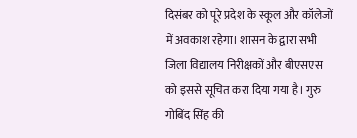दिसंबर को पूरे प्रदेश के स्कूल और कॉलेजों में अवकाश रहेगा। शासन के द्वारा सभी जिला विद्यालय निरीक्षकों और बीएसएस को इससे सूचित करा दिया गया है। गुरु गोबिंद सिंह की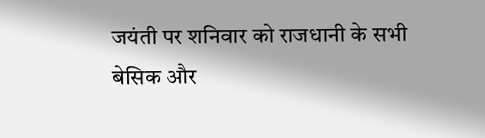जयंती पर शनिवार को राजधानी के सभी बेसिक और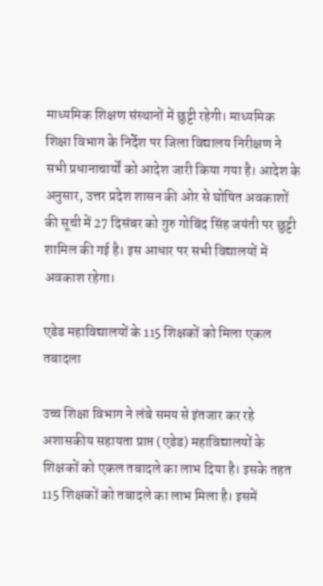माध्यमिक शिक्षण संस्थानों में छुट्टी रहेगी। माध्यमिक शिक्षा विभाग के निर्देश पर जिला विद्यालय निरीक्षण ने सभी प्रधानाचार्यों को आदेश जारी किया गया है। आदेश के अनुसार, उत्तर प्रदेश शासन की ओर से घोषित अवकाशों की सूची में 27 दिसंबर को गुरु गोबिंद सिंह जयंती पर छुट्टी शामिल की गई है। इस आधार पर सभी विद्यालयों में अवकाश रहेगा।

एडेड महाविद्यालयों के 115 शिक्षकों को मिला एकल तबादला

उच्च शिक्षा विभाग ने लंबे समय से इंतजार कर रहे अशासकीय सहायता प्राप्त (एडेड) महाविद्यालयों के शिक्षकों को एकल तबादले का लाभ दिया है। इसके तहत 115 शिक्षकों को तबादले का लाभ मिला है। इसमें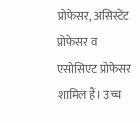प्रोफेसर, असिस्टेंट प्रोफेसर व एसोसिएट प्रोफेसर शामिल हैं। उच्च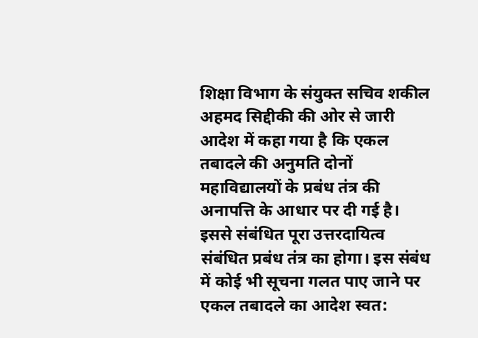शिक्षा विभाग के संयुक्त सचिव शकील अहमद सिद्दीकी की ओर से जारी आदेश में कहा गया है कि एकल तबादले की अनुमति दोनों महाविद्यालयों के प्रबंध तंत्र की अनापत्ति के आधार पर दी गई है। इससे संबंधित पूरा उत्तरदायित्व संबंधित प्रबंध तंत्र का होगा। इस संबंध में कोई भी सूचना गलत पाए जाने पर एकल तबादले का आदेश स्वत: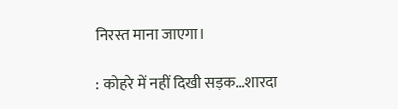निरस्त माना जाएगा।

: कोहरे में नहीं दिखी सड़क…शारदा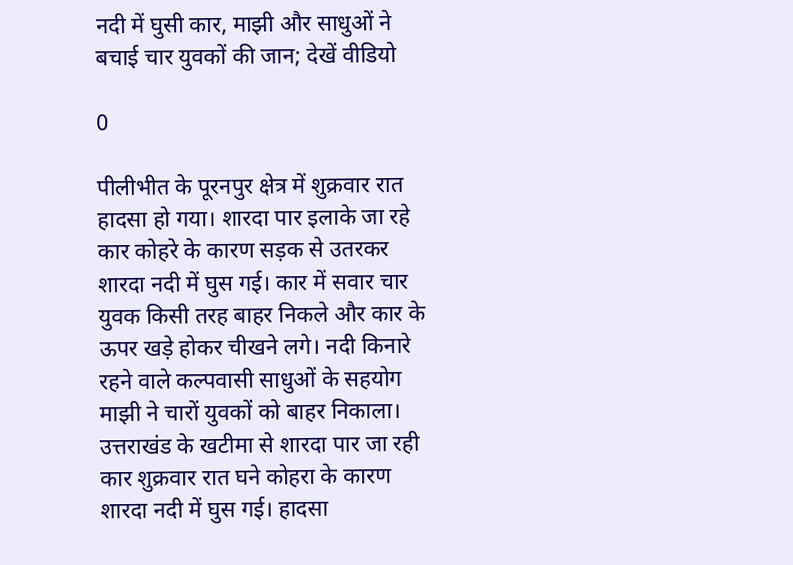नदी में घुसी कार, माझी और साधुओं ने बचाई चार युवकों की जान; देखें वीडियो

0

पीलीभीत के पूरनपुर क्षेत्र में शुक्रवार रात हादसा हो गया। शारदा पार इलाके जा रहे कार कोहरे के कारण सड़क से उतरकर शारदा नदी में घुस गई। कार में सवार चार युवक किसी तरह बाहर निकले और कार के ऊपर खड़े होकर चीखने लगे। नदी किनारे रहने वाले कल्पवासी साधुओं के सहयोग माझी ने चारों युवकों को बाहर निकाला। उत्तराखंड के खटीमा से शारदा पार जा रही कार शुक्रवार रात घने कोहरा के कारण शारदा नदी में घुस गई। हादसा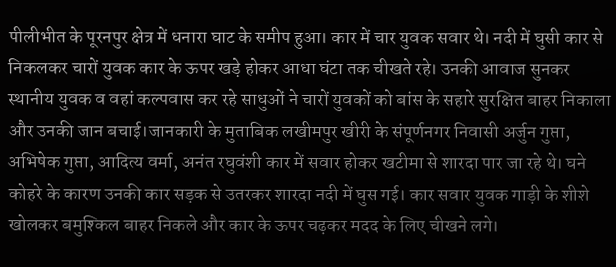पीलीभीत के पूरनपुर क्षेत्र में धनारा घाट के समीप हुआ। कार में चार युवक सवार थे। नदी में घुसी कार से निकलकर चारों युवक कार के ऊपर खड़े होकर आधा घंटा तक चीखते रहे। उनकी आवाज सुनकर स्थानीय युवक व वहां कल्पवास कर रहे साधुओं ने चारों युवकों को बांस के सहारे सुरक्षित बाहर निकाला और उनकी जान बचाई।जानकारी के मुताबिक लखीमपुर खीरी के संपूर्णनगर निवासी अर्जुन गुप्ता, अभिषेक गुप्ता, आदित्य वर्मा, अनंत रघुवंशी कार में सवार होकर खटीमा से शारदा पार जा रहे थे। घने कोहरे के कारण उनकी कार सड़क से उतरकर शारदा नदी में घुस गई। कार सवार युवक गाड़ी के शीशे खोलकर बमुश्किल बाहर निकले और कार के ऊपर चढ़कर मदद के लिए चीखने लगे।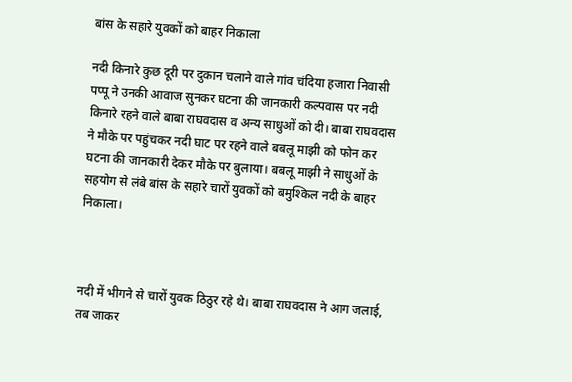बांस के सहारे युवकों को बाहर निकाला

नदी किनारे कुछ दूरी पर दुकान चलाने वाले गांव चंदिया हजारा निवासी पप्पू ने उनकी आवाज सुनकर घटना की जानकारी कल्पवास पर नदी किनारे रहने वाले बाबा राघवदास व अन्य साधुओं को दी। बाबा राघवदास ने मौके पर पहुंचकर नदी घाट पर रहने वाले बबलू माझी को फोन कर घटना की जानकारी देकर मौके पर बुलाया। बबलू माझी ने साधुओं के सहयोग से लंबे बांस के सहारे चारों युवकों को बमुश्किल नदी के बाहर निकाला।



नदी में भीगने से चारों युवक ठिठुर रहे थे। बाबा राघवदास ने आग जलाई, तब जाकर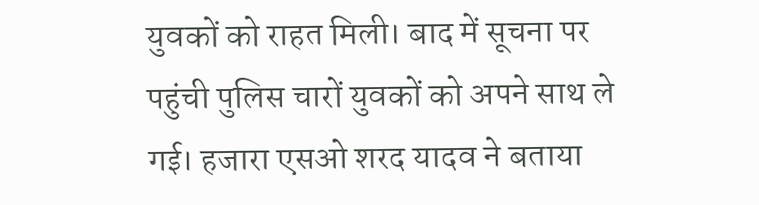युवकों को राहत मिली। बाद में सूचना पर पहुंची पुलिस चारों युवकों को अपने साथ ले गई। हजारा एसओ शरद यादव ने बताया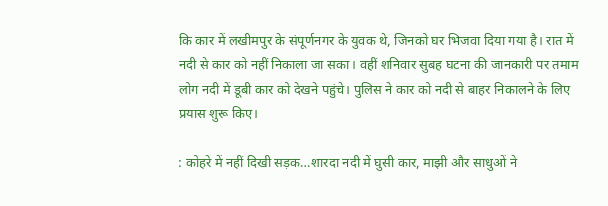कि कार में लखीमपुर के संपूर्णनगर के युवक थे, जिनको घर भिजवा दिया गया है। रात में नदी से कार को नहीं निकाला जा सका। वहीं शनिवार सुबह घटना की जानकारी पर तमाम लोग नदी में डूबी कार को देखने पहुंचे। पुलिस ने कार को नदी से बाहर निकालने के लिए प्रयास शुरू किए।

: कोहरे में नहीं दिखी सड़क…शारदा नदी में घुसी कार, माझी और साधुओं ने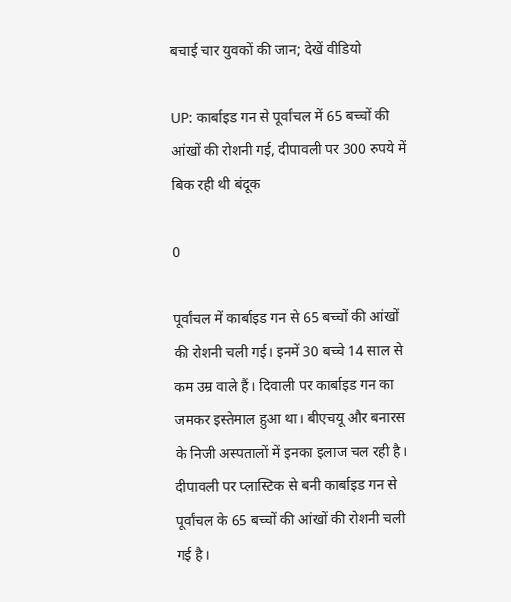बचाई चार युवकों की जान; देखें वीडियो

UP: कार्बाइड गन से पूर्वांचल में 65 बच्चों की आंखों की रोशनी गई, दीपावली पर 300 रुपये में बिक रही थी बंदूक

0

पूर्वांचल में कार्बाइड गन से 65 बच्चों की आंखों की रोशनी चली गई। इनमें 30 बच्चे 14 साल से कम उम्र वाले हैं। दिवाली पर कार्बाइड गन का जमकर इस्तेमाल हुआ था। बीएचयू और बनारस के निजी अस्पतालों में इनका इलाज चल रही है। दीपावली पर प्लास्टिक से बनी कार्बाइड गन से पूर्वांचल के 65 बच्चों की आंखों की रोशनी चली गई है।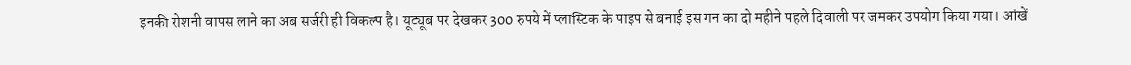इनकी रोशनी वापस लाने का अब सर्जरी ही विकल्प है। यूट्यूब पर देखकर 300 रुपये में प्लास्टिक के पाइप से बनाई इस गन का दो महीने पहले दिवाली पर जमकर उपयोग किया गया। आंखें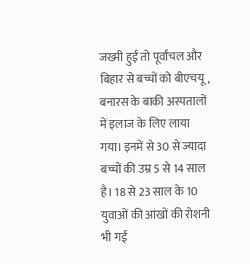जख्मी हुईं तो पूर्वांचल और बिहार से बच्चों को बीएचयू, बनारस के बाकी अस्पतालों में इलाज के लिए लाया गया। इनमें से 30 से ज्यादा बच्चों की उम्र 5 से 14 साल है। 18 से 23 साल के 10 युवाओं की आंखों की रोशनी भी गई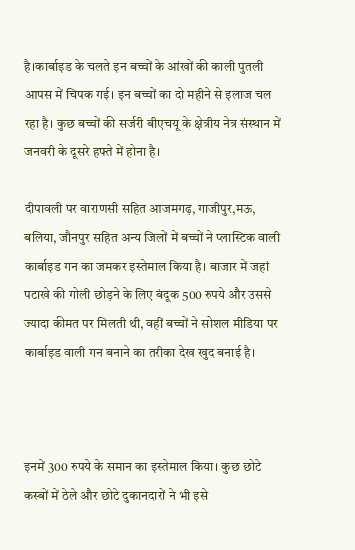है।कार्बाइड के चलते इन बच्चों के आंखों की काली पुतली आपस में चिपक गई। इन बच्चों का दो महीने से इलाज चल रहा है। कुछ बच्चों की सर्जरी बीएचयू के क्षेत्रीय नेत्र संस्थान में जनवरी के दूसरे हफ्ते में होना है।

दीपावली पर वाराणसी सहित आजमगढ़, गाजीपुर,मऊ, बलिया, जौनपुर सहित अन्य जिलों में बच्चों ने प्लास्टिक वाली कार्बाइड गन का जमकर इस्तेमाल किया है। बाजार में जहां पटाखे की गोली छोड़ने के लिए बंदूक 500 रुपये और उससे ज्यादा कीमत पर मिलती थी, वहीं बच्चों ने सोशल मीडिया पर कार्बाइड वाली गन बनाने का तरीका देख खुद बनाई है।



इनमें 300 रुपये के समान का इस्तेमाल किया। कुछ छोटे कस्बों में ठेले और छोटे दुकानदारों ने भी इसे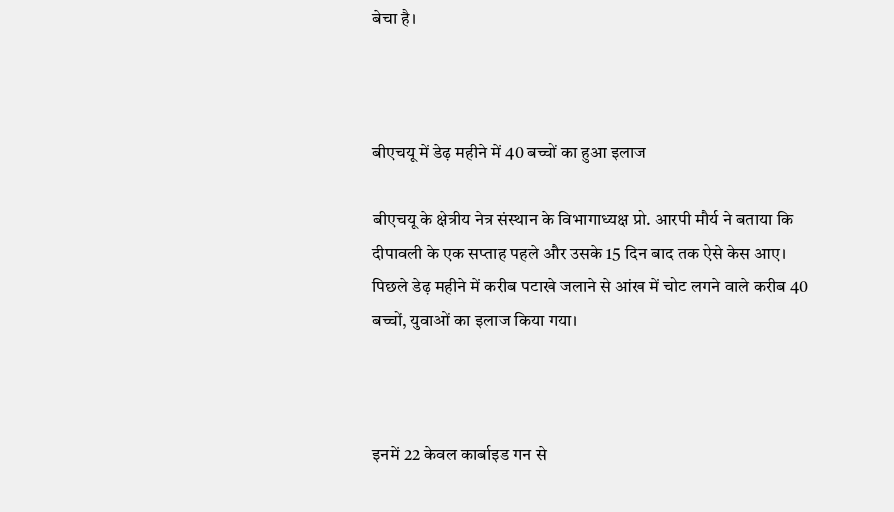बेचा है।



बीएचयू में डेढ़ महीने में 40 बच्चों का हुआ इलाज

बीएचयू के क्षेत्रीय नेत्र संस्थान के विभागाध्यक्ष प्रो. आरपी मौर्य ने बताया कि दीपावली के एक सप्ताह पहले और उसके 15 दिन बाद तक ऐसे केस आए। पिछले डेढ़ महीने में करीब पटाखे जलाने से आंख में चोट लगने वाले करीब 40 बच्चों, युवाओं का इलाज किया गया।



इनमें 22 केवल कार्बाइड गन से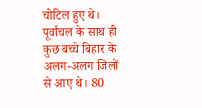चोटिल हुए थे। पूर्वांचल के साथ ही कुछ बच्चे बिहार के अलग-अलग जिलों से आए थे। 80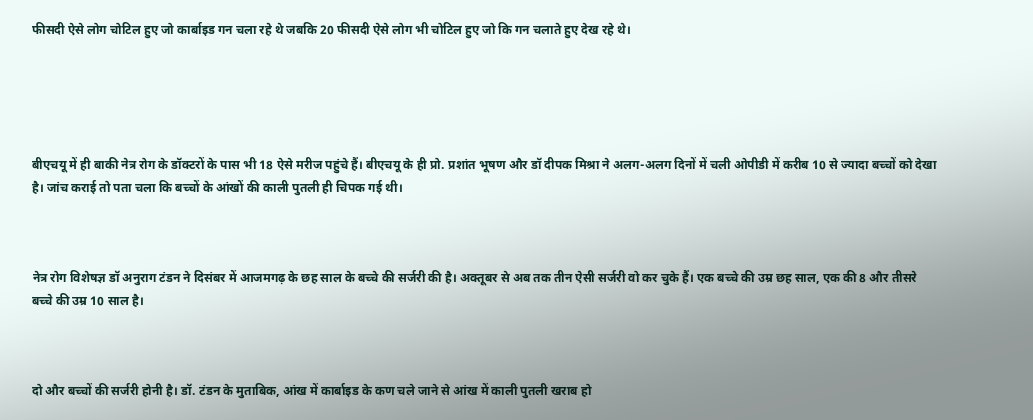फीसदी ऐसे लोग चोटिल हुए जो कार्बाइड गन चला रहे थे जबकि 20 फीसदी ऐसे लोग भी चोटिल हुए जो कि गन चलाते हुए देख रहे थे।





बीएचयू में ही बाकी नेत्र रोग के डॉक्टरों के पास भी 18 ऐसे मरीज पहुंचे हैं। बीएचयू के ही प्रो. प्रशांत भूषण और डॉ दीपक मिश्रा ने अलग-अलग दिनों में चली ओपीडी में करीब 10 से ज्यादा बच्चों को देखा है। जांच कराई तो पता चला कि बच्चों के आंखों की काली पुतली ही चिपक गई थी।



नेत्र रोग विशेषज्ञ डॉ अनुराग टंडन ने दिसंबर में आजमगढ़ के छह साल के बच्चे की सर्जरी की है। अक्तूबर से अब तक तीन ऐसी सर्जरी वो कर चुके हैं। एक बच्चे की उम्र छह साल, एक की 8 और तीसरे बच्चे की उम्र 10 साल है।



दो और बच्चों की सर्जरी होनी है। डॉ. टंडन के मुताबिक, आंख में कार्बाइड के कण चले जाने से आंख में काली पुतली खराब हो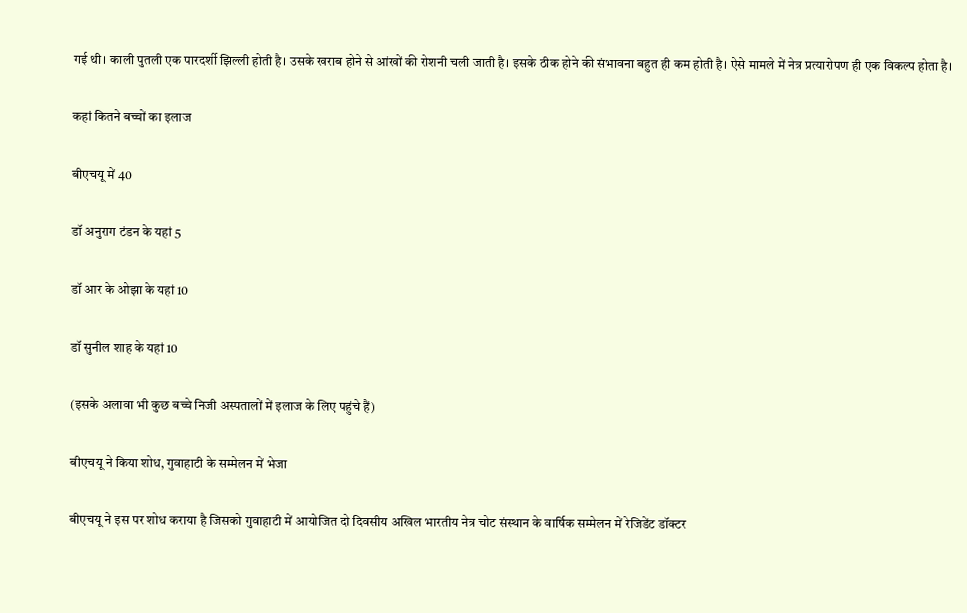गई थी। काली पुतली एक पारदर्शी झिल्ली होती है। उसके खराब होने से आंखों की रोशनी चली जाती है। इसके ठीक होने की संभावना बहुत ही कम होती है। ऐसे मामले में नेत्र प्रत्यारोपण ही एक विकल्प होता है।

कहां कितने बच्चों का इलाज

बीएचयू में 40

डॉ अनुराग टंडन के यहां 5

डॉ आर के ओझा के यहां 10

डॉ सुनील शाह के यहां 10

(इसके अलावा भी कुछ बच्चे निजी अस्पतालों में इलाज के लिए पहुंचे हैं)

बीएचयू ने किया शोध, गुवाहाटी के सम्मेलन में भेजा

बीएचयू ने इस पर शोध कराया है जिसको गुवाहाटी में आयोजित दो दिवसीय अखिल भारतीय नेत्र चोट संस्थान के वार्षिक सम्मेलन में रेजिडेंट डॉक्टर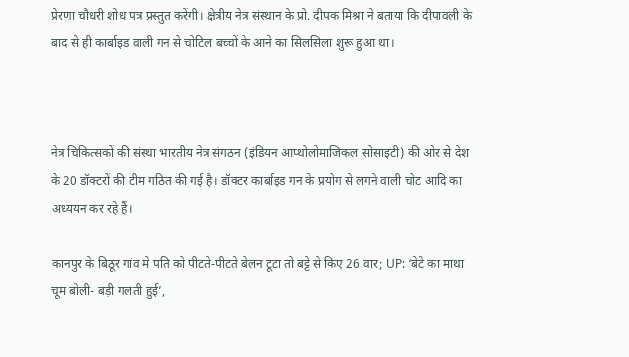प्रेरणा चौधरी शोध पत्र प्रस्तुत करेंगी। क्षेत्रीय नेत्र संस्थान के प्रो. दीपक मिश्रा ने बताया कि दीपावली के बाद से ही कार्बाइड वाली गन से चोटिल बच्चों के आने का सिलसिला शुरू हुआ था।



नेत्र चिकित्सकों की संस्था भारतीय नेत्र संगठन (इंडियन आप्थोलोमाजिकल सोसाइटी) की ओर से देश के 20 डॉक्टरों की टीम गठित की गई है। डॉक्टर कार्बाइड गन के प्रयोग से लगने वाली चोट आदि का अध्ययन कर रहे हैं।

कानपुर के बिठूर गांव मे पति को पीटते-पीटते बेलन टूटा तो बट्टे से किए 26 वार; UP: ‘बेटे का माथा चूम बोली- बड़ी गलती हुई’,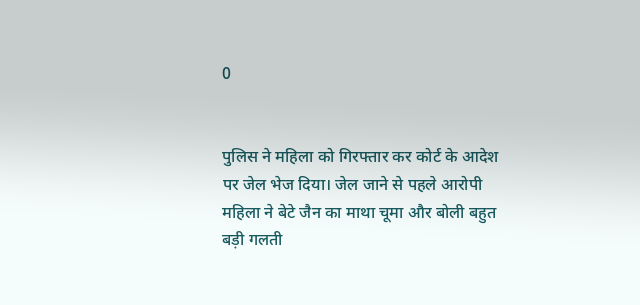0


पुलिस ने महिला को गिरफ्तार कर कोर्ट के आदेश पर जेल भेज दिया। जेल जाने से पहले आरोपी महिला ने बेटे जैन का माथा चूमा और बोली बहुत बड़ी गलती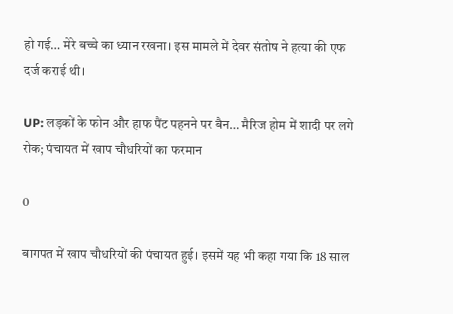हो गई… मेरे बच्चे का ध्यान रखना। इस मामले में देवर संतोष ने हत्या की एफ दर्ज कराई थी।

UP: लड़कों के फोन और हाफ पैंट पहनने पर बैन… मैरिज होम में शादी पर लगे रोक; पंचायत में खाप चौधरियों का फरमान

0

बागपत में खाप चौधरियों की पंचायत हुई। इसमें यह भी कहा गया कि 18 साल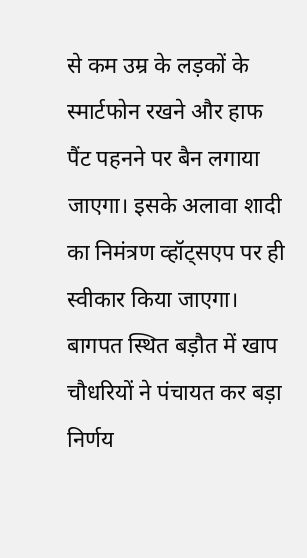से कम उम्र के लड़कों के स्मार्टफोन रखने और हाफ पैंट पहनने पर बैन लगाया जाएगा। इसके अलावा शादी का निमंत्रण व्हॉट्सएप पर ही स्वीकार किया जाएगा। बागपत स्थित बड़ौत में खाप चौधरियों ने पंचायत कर बड़ा निर्णय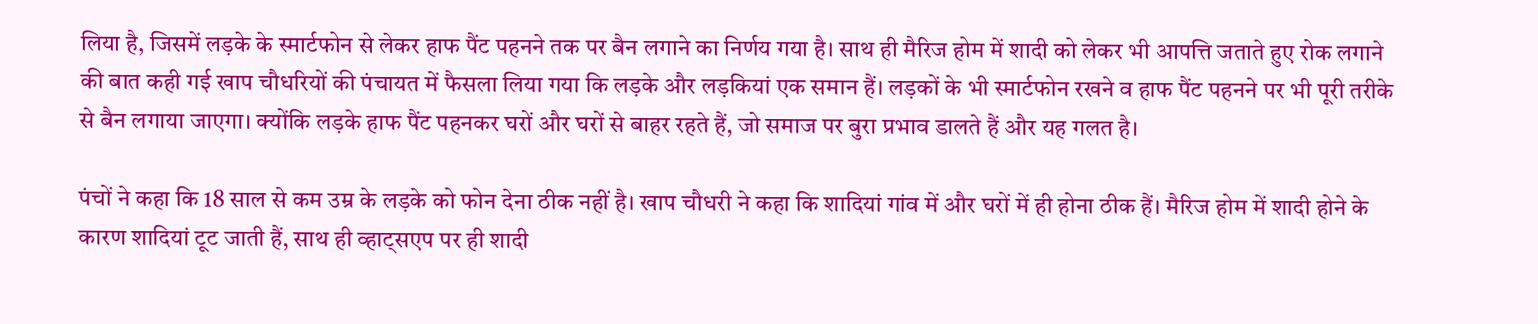लिया है, जिसमें लड़के के स्मार्टफोन से लेकर हाफ पैंट पहनने तक पर बैन लगाने का निर्णय गया है। साथ ही मैरिज होम में शादी को लेकर भी आपत्ति जताते हुए रोक लगाने की बात कही गई खाप चौधरियों की पंचायत में फैसला लिया गया कि लड़के और लड़कियां एक समान हैं। लड़कों के भी स्मार्टफोन रखने व हाफ पैंट पहनने पर भी पूरी तरीके से बैन लगाया जाएगा। क्योंकि लड़के हाफ पैंट पहनकर घरों और घरों से बाहर रहते हैं, जो समाज पर बुरा प्रभाव डालते हैं और यह गलत है।

पंचों ने कहा कि 18 साल से कम उम्र के लड़के को फोन देना ठीक नहीं है। खाप चौधरी ने कहा कि शादियां गांव में और घरों में ही होना ठीक हैं। मैरिज होम में शादी होने के कारण शादियां टूट जाती हैं, साथ ही व्हाट्सएप पर ही शादी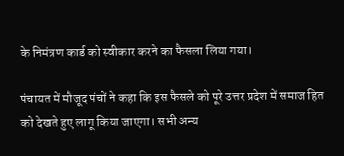के निमंत्रण कार्ड को स्वीकार करने का फैसला लिया गया।

पंचायत में मौजूद पंचों ने कहा कि इस फैसले को पूरे उत्तर प्रदेश में समाज हित को देखते हुए लागू किया जाएगा। सभी अन्य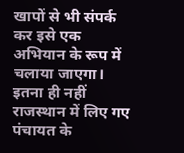खापों से भी संपर्क कर इसे एक अभियान के रूप में चलाया जाएगा। इतना ही नहीं राजस्थान में लिए गए पंचायत के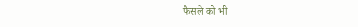फैसले को भी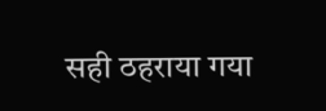सही ठहराया गया